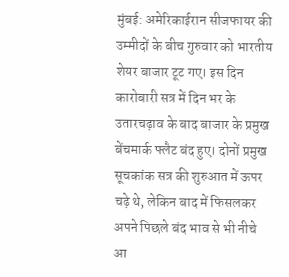मुंबई: अमेरिकाईरान सीजफायर की उम्मीदों के बीच गुरुवार को भारतीय शेयर बाजार टूट गए। इस दिन कारोबारी सत्र में दिन भर के उतारचढ़ाव के बाद बाजार के प्रमुख बेंचमार्क फ्लैट बंद हुए। दोनों प्रमुख सूचकांक सत्र की शुरुआत में ऊपर चढ़े थे, लेकिन बाद में फिसलकर अपने पिछले बंद भाव से भी नीचे आ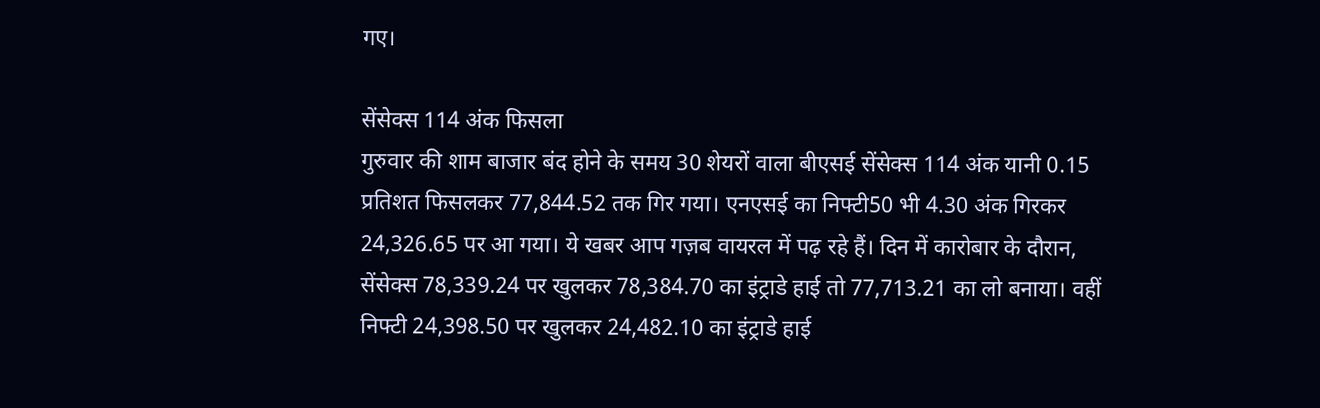गए।

सेंसेक्स 114 अंक फिसला
गुरुवार की शाम बाजार बंद होने के समय 30 शेयरों वाला बीएसई सेंसेक्स 114 अंक यानी 0.15 प्रतिशत फिसलकर 77,844.52 तक गिर गया। एनएसई का निफ्टी50 भी 4.30 अंक गिरकर 24,326.65 पर आ गया। ये खबर आप गज़ब वायरल में पढ़ रहे हैं। दिन में कारोबार के दौरान, सेंसेक्स 78,339.24 पर खुलकर 78,384.70 का इंट्राडे हाई तो 77,713.21 का लो बनाया। वहीं निफ्टी 24,398.50 पर खुलकर 24,482.10 का इंट्राडे हाई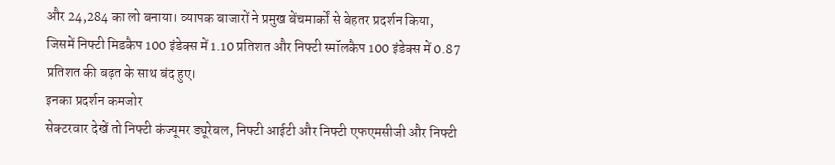और 24,284 का लो बनाया। व्यापक बाजारों ने प्रमुख बेंचमार्कों से बेहतर प्रदर्शन किया, जिसमें निफ्टी मिडकैप 100 इंडेक्स में 1.10 प्रतिशत और निफ्टी स्मॉलकैप 100 इंडेक्स में 0.87 प्रतिशत की बढ़त के साथ बंद हुए।
इनका प्रदर्शन कमजोर
सेक्टरवार देखें तो निफ्टी कंज्यूमर ड्यूरेबल, निफ्टी आईटी और निफ्टी एफएमसीजी और निफ्टी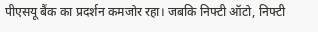पीएसयू बैंक का प्रदर्शन कमजोर रहा। जबकि निफ्टी ऑटो, निफ्टी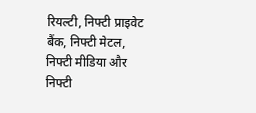रियल्टी, निफ्टी प्राइवेट बैंक, निफ्टी मेटल, निफ्टी मीडिया और निफ्टी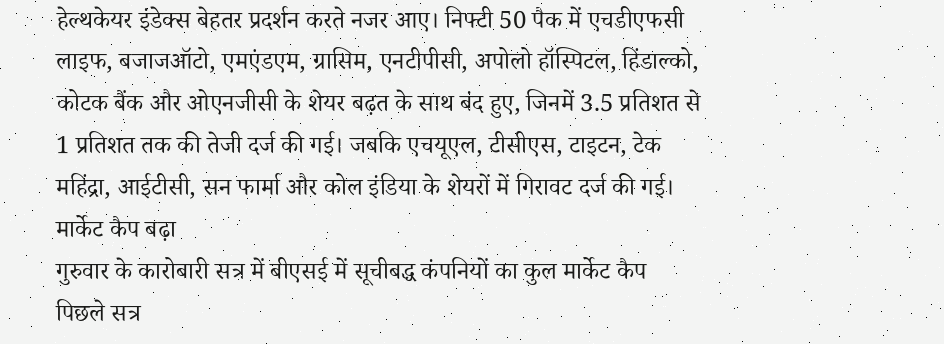हेल्थकेयर इंडेक्स बेहतर प्रदर्शन करते नजर आए। निफ्टी 50 पैक में एचडीएफसी लाइफ, बजाजऑटो, एमएंडएम, ग्रासिम, एनटीपीसी, अपोलो हॉस्पिटल, हिंडाल्को, कोटक बैंक और ओएनजीसी के शेयर बढ़त के साथ बंद हुए, जिनमें 3.5 प्रतिशत से 1 प्रतिशत तक की तेजी दर्ज की गई। जबकि एचयूएल, टीसीएस, टाइटन, टेक महिंद्रा, आईटीसी, सन फार्मा और कोल इंडिया के शेयरों में गिरावट दर्ज की गई।
मार्केट कैप बढ़ा
गुरुवार के कारोबारी सत्र में बीएसई में सूचीबद्ध कंपनियों का कुल मार्केट कैप पिछले सत्र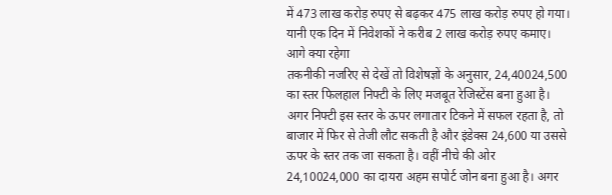में 473 लाख करोड़ रुपए से बढ़कर 475 लाख करोड़ रुपए हो गया। यानी एक दिन में निवेशकों ने करीब 2 लाख करोड़ रुपए कमाए।
आगे क्या रहेगा
तकनीकी नजरिए से देखें तो विशेषज्ञों के अनुसार, 24,40024,500 का स्तर फिलहाल निफ्टी के लिए मजबूत रेजिस्टेंस बना हुआ है। अगर निफ्टी इस स्तर के ऊपर लगातार टिकने में सफल रहता है, तो बाजार में फिर से तेजी लौट सकती है और इंडेक्स 24,600 या उससे ऊपर के स्तर तक जा सकता है। वहीं नीचे की ओर 24,10024,000 का दायरा अहम सपोर्ट जोन बना हुआ है। अगर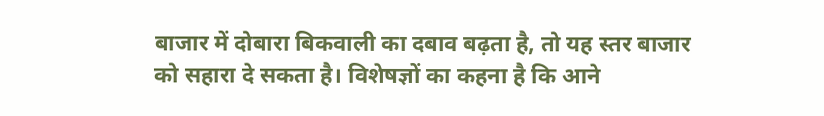बाजार में दोबारा बिकवाली का दबाव बढ़ता है, तो यह स्तर बाजार को सहारा दे सकता है। विशेषज्ञों का कहना है कि आने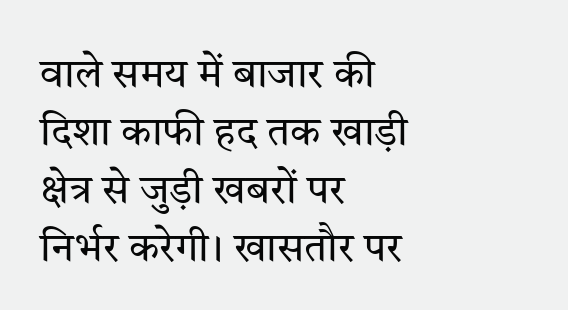वाले समय में बाजार की दिशा काफी हद तक खाड़ी क्षेत्र से जुड़ी खबरों पर निर्भर करेगी। खासतौर पर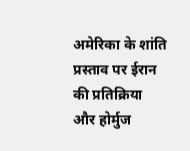अमेरिका के शांति प्रस्ताव पर ईरान की प्रतिक्रिया और होर्मुज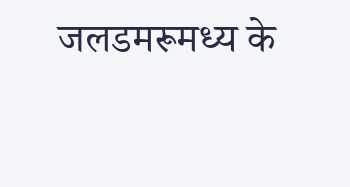जलडमरूमध्य के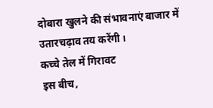दोबारा खुलने की संभावनाएं बाजार में उतारचढ़ाव तय करेंगी।
कच्चे तेल में गिरावट
इस बीच,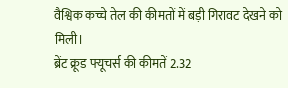वैश्विक कच्चे तेल की कीमतों में बड़ी गिरावट देखने को मिली।
ब्रेंट क्रूड फ्यूचर्स की कीमतें 2.32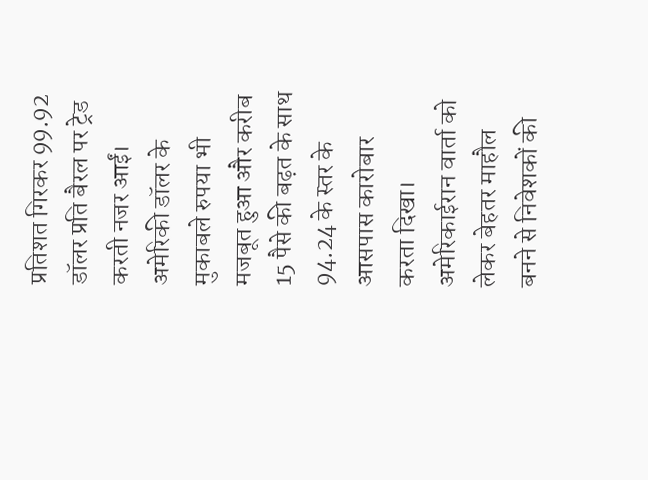प्रतिशत गिरकर 99.92 डॉलर प्रति बैरल पर ट्रेड करती नजर आईं।
अमेरिकी डॉलर के मुकाबले रुपया भी मजबूत हुआ और करीब 15 पैसे की बढ़त के साथ 94.24 के स्तर के आसपास कारोबार करता दिखा।
अमेरिकाईरान वार्ता को लेकर बेहतर माहौल बनने से निवेशकों की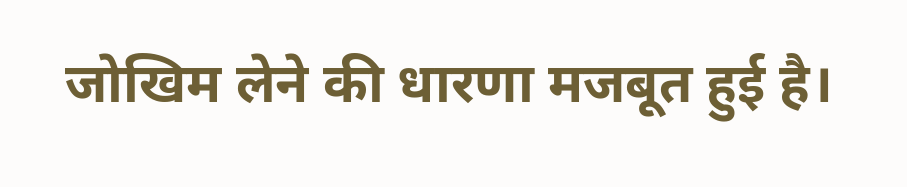जोखिम लेने की धारणा मजबूत हुई है।